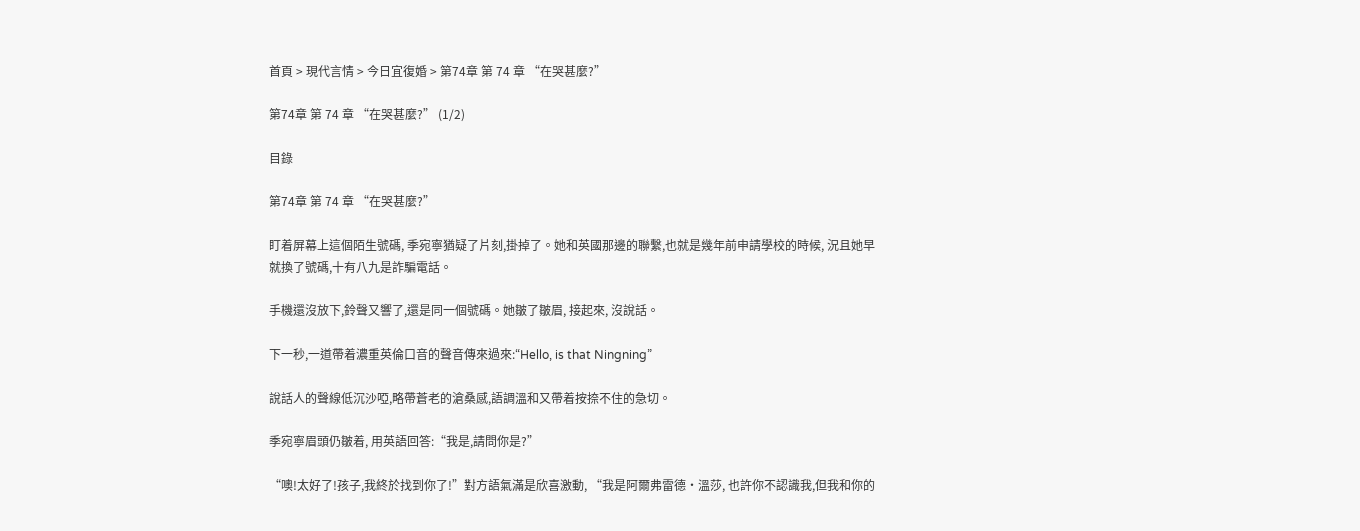首頁 > 現代言情 > 今日宜復婚 > 第74章 第 74 章 “在哭甚麼?”

第74章 第 74 章 “在哭甚麼?” (1/2)

目錄

第74章 第 74 章 “在哭甚麼?”

盯着屏幕上這個陌生號碼, 季宛寧猶疑了片刻,掛掉了。她和英國那邊的聯繫,也就是幾年前申請學校的時候, 況且她早就換了號碼,十有八九是詐騙電話。

手機還沒放下,鈴聲又響了,還是同一個號碼。她皺了皺眉, 接起來, 沒說話。

下一秒,一道帶着濃重英倫口音的聲音傳來過來:“Hello, is that Ningning”

說話人的聲線低沉沙啞,略帶蒼老的滄桑感,語調溫和又帶着按捺不住的急切。

季宛寧眉頭仍皺着, 用英語回答:“我是,請問你是?”

“噢!太好了!孩子,我終於找到你了!”對方語氣滿是欣喜激動, “我是阿爾弗雷德·溫莎, 也許你不認識我,但我和你的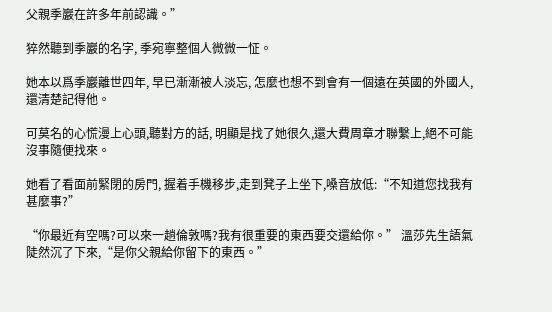父親季巖在許多年前認識。”

猝然聽到季巖的名字, 季宛寧整個人微微一怔。

她本以爲季巖離世四年, 早已漸漸被人淡忘, 怎麼也想不到會有一個遠在英國的外國人,還清楚記得他。

可莫名的心慌漫上心頭,聽對方的話, 明顯是找了她很久,還大費周章才聯繫上,絕不可能沒事隨便找來。

她看了看面前緊閉的房門, 握着手機移步,走到凳子上坐下,嗓音放低:“不知道您找我有甚麼事?”

“你最近有空嗎?可以來一趟倫敦嗎?我有很重要的東西要交還給你。” 溫莎先生語氣陡然沉了下來,“是你父親給你留下的東西。”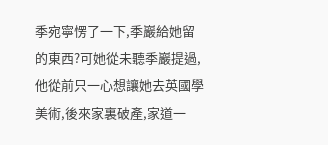季宛寧愣了一下,季巖給她留的東西?可她從未聽季巖提過,他從前只一心想讓她去英國學美術,後來家裏破產,家道一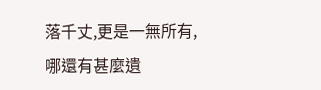落千丈,更是一無所有,哪還有甚麼遺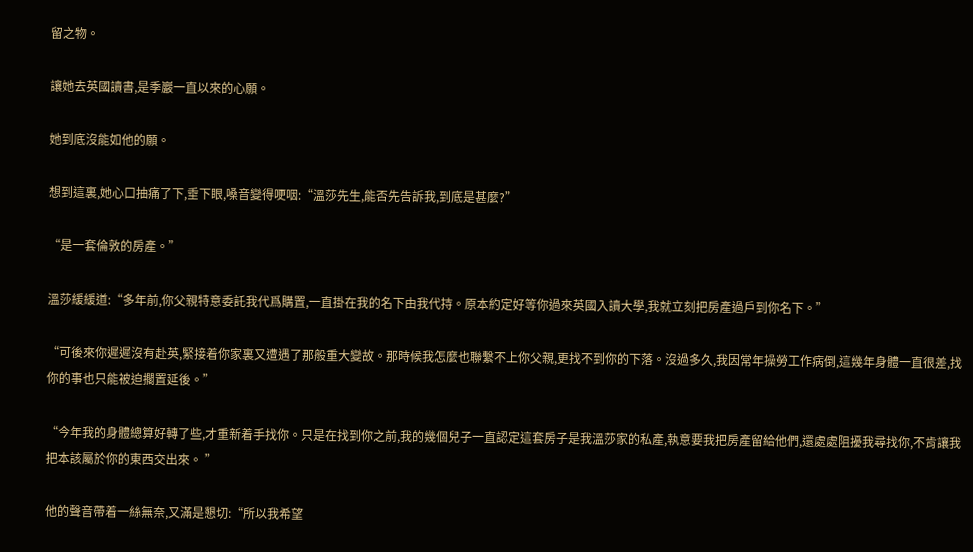留之物。

讓她去英國讀書,是季巖一直以來的心願。

她到底沒能如他的願。

想到這裏,她心口抽痛了下,垂下眼,嗓音變得哽咽:“溫莎先生,能否先告訴我,到底是甚麼?”

“是一套倫敦的房產。”

溫莎緩緩道:“多年前,你父親特意委託我代爲購置,一直掛在我的名下由我代持。原本約定好等你過來英國入讀大學,我就立刻把房產過戶到你名下。”

“可後來你遲遲沒有赴英,緊接着你家裏又遭遇了那般重大變故。那時候我怎麼也聯繫不上你父親,更找不到你的下落。沒過多久,我因常年操勞工作病倒,這幾年身體一直很差,找你的事也只能被迫擱置延後。”

“今年我的身體總算好轉了些,才重新着手找你。只是在找到你之前,我的幾個兒子一直認定這套房子是我溫莎家的私產,執意要我把房產留給他們,還處處阻擾我尋找你,不肯讓我把本該屬於你的東西交出來。 ”

他的聲音帶着一絲無奈,又滿是懇切:“所以我希望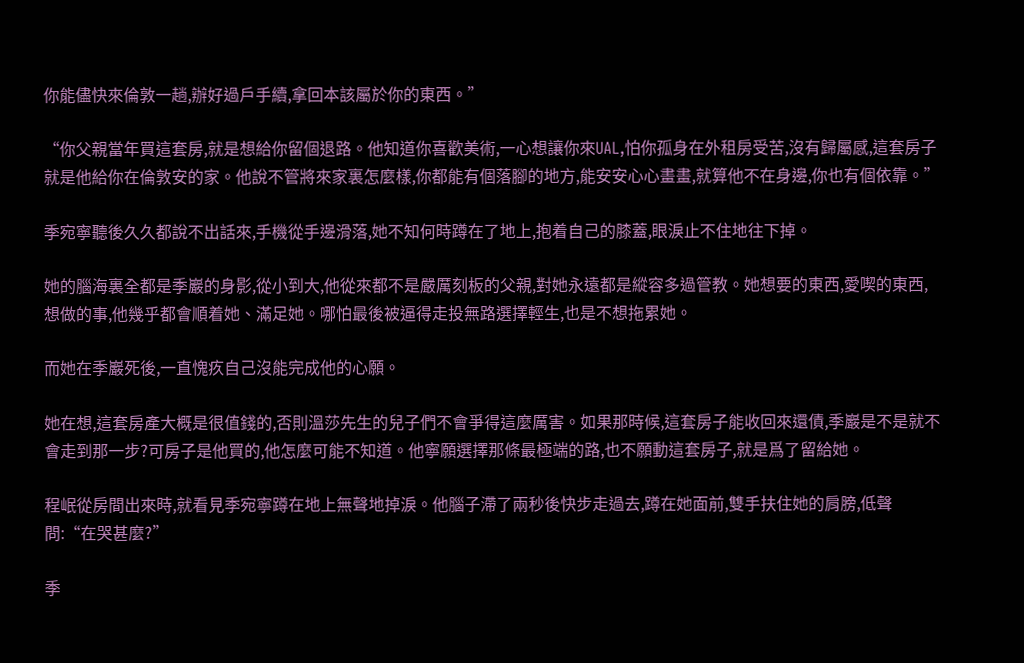你能儘快來倫敦一趟,辦好過戶手續,拿回本該屬於你的東西。”

“你父親當年買這套房,就是想給你留個退路。他知道你喜歡美術,一心想讓你來UAL,怕你孤身在外租房受苦,沒有歸屬感,這套房子就是他給你在倫敦安的家。他說不管將來家裏怎麼樣,你都能有個落腳的地方,能安安心心畫畫,就算他不在身邊,你也有個依靠。”

季宛寧聽後久久都說不出話來,手機從手邊滑落,她不知何時蹲在了地上,抱着自己的膝蓋,眼淚止不住地往下掉。

她的腦海裏全都是季巖的身影,從小到大,他從來都不是嚴厲刻板的父親,對她永遠都是縱容多過管教。她想要的東西,愛喫的東西,想做的事,他幾乎都會順着她、滿足她。哪怕最後被逼得走投無路選擇輕生,也是不想拖累她。

而她在季巖死後,一直愧疚自己沒能完成他的心願。

她在想,這套房產大概是很值錢的,否則溫莎先生的兒子們不會爭得這麼厲害。如果那時候,這套房子能收回來還債,季巖是不是就不會走到那一步?可房子是他買的,他怎麼可能不知道。他寧願選擇那條最極端的路,也不願動這套房子,就是爲了留給她。

程岷從房間出來時,就看見季宛寧蹲在地上無聲地掉淚。他腦子滯了兩秒後快步走過去,蹲在她面前,雙手扶住她的肩膀,低聲問:“在哭甚麼?”

季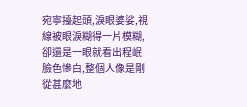宛寧擡起頭,淚眼婆娑,視線被眼淚糊得一片模糊,卻還是一眼就看出程岷臉色慘白,整個人像是剛從甚麼地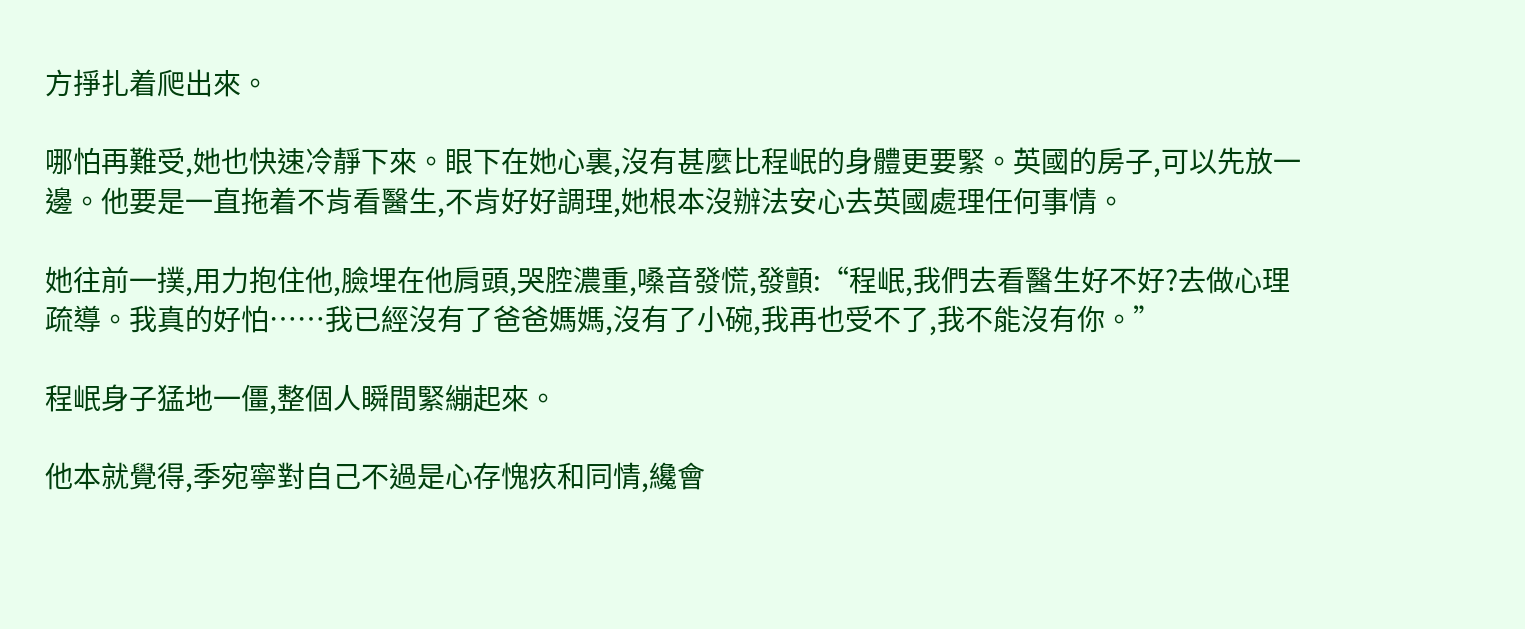方掙扎着爬出來。

哪怕再難受,她也快速冷靜下來。眼下在她心裏,沒有甚麼比程岷的身體更要緊。英國的房子,可以先放一邊。他要是一直拖着不肯看醫生,不肯好好調理,她根本沒辦法安心去英國處理任何事情。

她往前一撲,用力抱住他,臉埋在他肩頭,哭腔濃重,嗓音發慌,發顫:“程岷,我們去看醫生好不好?去做心理疏導。我真的好怕……我已經沒有了爸爸媽媽,沒有了小碗,我再也受不了,我不能沒有你。”

程岷身子猛地一僵,整個人瞬間緊繃起來。

他本就覺得,季宛寧對自己不過是心存愧疚和同情,纔會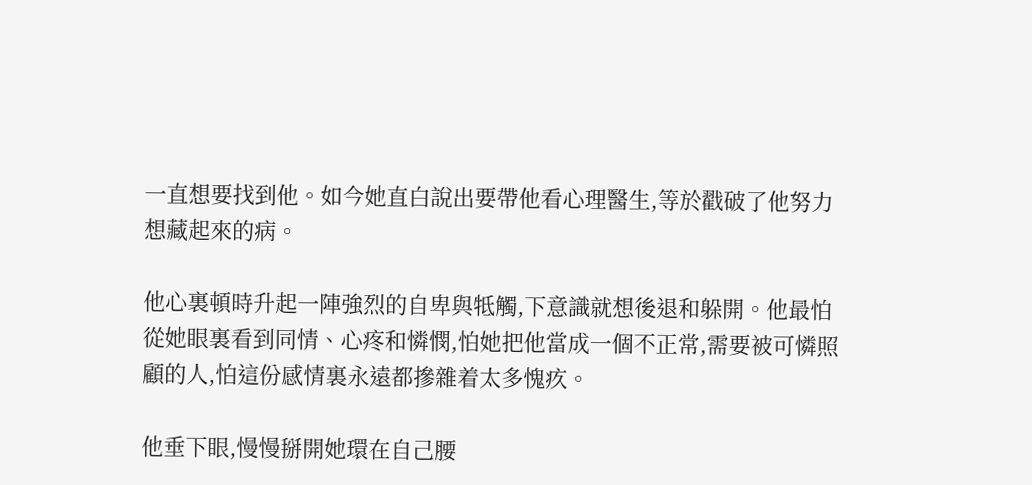一直想要找到他。如今她直白說出要帶他看心理醫生,等於戳破了他努力想藏起來的病。

他心裏頓時升起一陣強烈的自卑與牴觸,下意識就想後退和躲開。他最怕從她眼裏看到同情、心疼和憐憫,怕她把他當成一個不正常,需要被可憐照顧的人,怕這份感情裏永遠都摻雜着太多愧疚。

他垂下眼,慢慢掰開她環在自己腰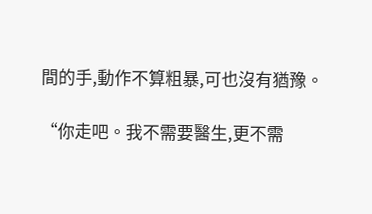間的手,動作不算粗暴,可也沒有猶豫。

“你走吧。我不需要醫生,更不需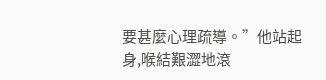要甚麼心理疏導。”他站起身,喉結艱澀地滾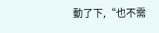動了下,“也不需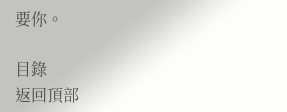要你。

目錄
返回頂部